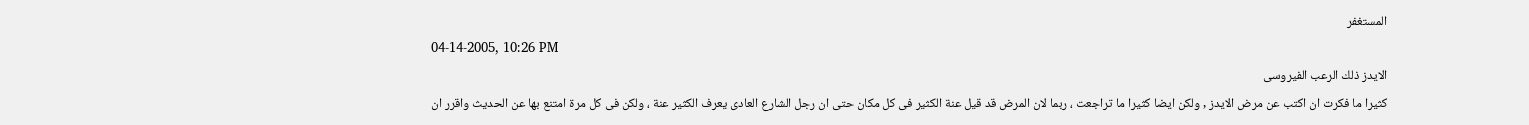المستغفر
04-14-2005, 10:26 PM
الايدز ذلك الرعب الفيروسى
كثيرا ما فكرت ان اكتب عن مرض الايدز , ولكن ايضا كثيرا ما تراجعت ، ربما لان المرض قد قيل عنة الكثير فى كل مكان حتى ان رجل الشارع العادى يعرف الكثير عنة ، ولكن فى كل مرة امتنع بها عن الحديث واقرر ان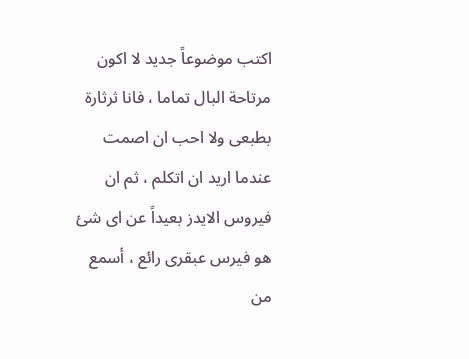اكتب موضوعاً جديد لا اكون مرتاحة البال تماما ، فانا ثرثارة بطبعى ولا احب ان اصمت عندما اريد ان اتكلم ، ثم ان فيروس الايدز بعيداً عن اى شئ هو فيرس عبقرى رائع ، أسمع من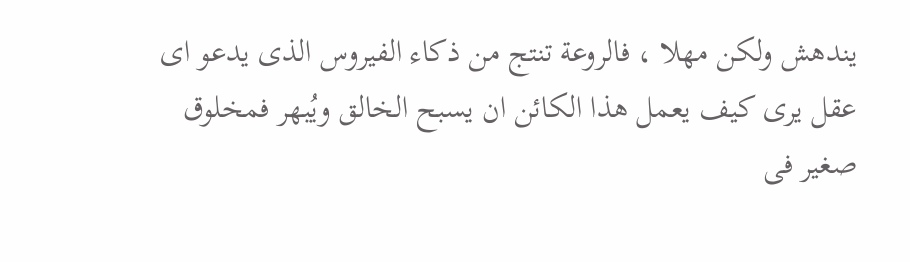يندهش ولكن مهلا ، فالروعة تنتج من ذكاء الفيروس الذى يدعو اى عقل يرى كيف يعمل هذا الكائن ان يسبح الخالق ويُبهر فمخلوق صغير فى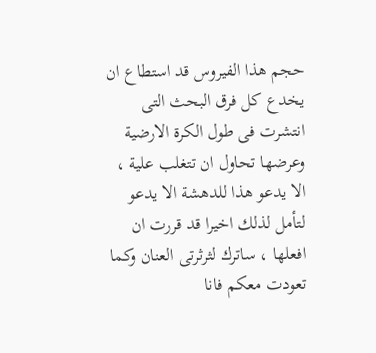حجم هذا الفيروس قد استطاع ان يخدع كل فرق البحث التى انتشرت فى طول الكرة الارضية وعرضها تحاول ان تتغلب علية ، الا يدعو هذا للدهشة الا يدعو لتأمل لذلك اخيرا قد قررت ان افعلها ، ساترك لثرثرتى العنان وكما تعودت معكم فانا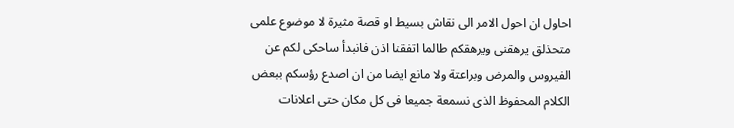احاول ان احول الامر الى نقاش بسيط او قصة مثيرة لا موضوع علمى متحذلق يرهقنى ويرهقكم طالما اتفقنا اذن فانبدأ ساحكى لكم عن الفيروس والمرض وبراعتة ولا مانع ايضا من ان اصدع رؤسكم ببعض الكلام المحفوظ الذى نسمعة جميعا فى كل مكان حتى اعلانات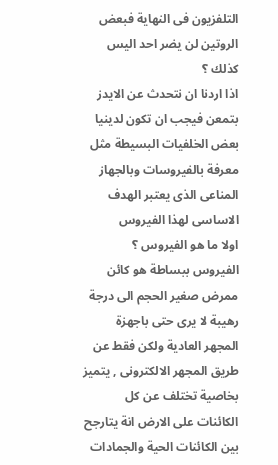التلفزيون فى النهاية فبعض الروتين لن يضر احد اليس كذلك ؟
اذا اردنا ان نتحدث عن الايدز بتمعن فيجب ان تكون لدينيا بعض الخلفيات البسيطة مثل معرفة بالفيروسات وبالجهاز المناعى الذى يعتبر الهدف الاساسى لهذا الفيروس
اولا ما هو الفيروس ؟
الفيروس ببساطة هو كائن ممرض صغير الحجم الى درجة رهيبة لا يرى حتى باجهزة المجهر العادية ولكن فقط عن طريق المجهر الالكترونى , يتميز بخاصية تختلف عن كل الكائنات على الارض انة يتارجح بين الكائنات الحية والجمادات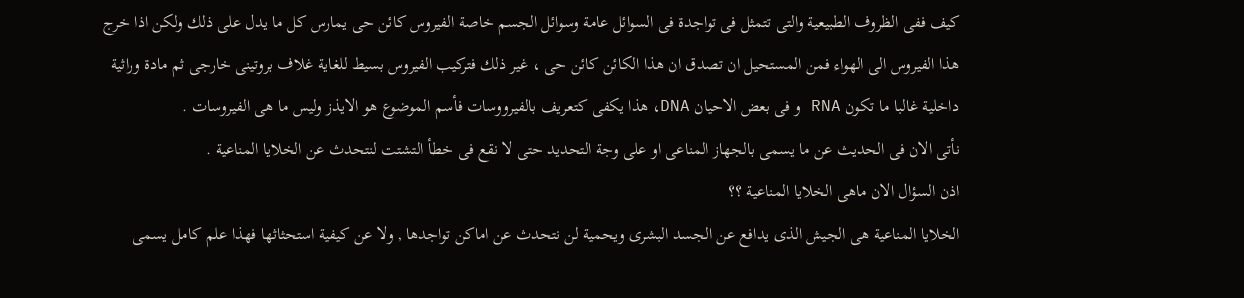كيف ففى الظروف الطبيعية والتى تتمثل فى تواجدة فى السوائل عامة وسوائل الجسم خاصة الفيروس كائن حى يمارس كل ما يدل على ذلك ولكن اذا خرج هذا الفيروس الى الهواء فمن المستحيل ان تصدق ان هذا الكائن كائن حى ، غير ذلك فتركيب الفيروس بسيط للغاية غلاف بروتينى خارجى ثم مادة وراثية داخلية غالبا ما تكون RNA و فى بعض الاحيان DNA، هذا يكفى كتعريف بالفيرووسات فأسم الموضوع هو الايذز وليس ما هى الفيروسات .
نأتى الان فى الحديث عن ما يسمى بالجهاز المناعى او على وجة التحديد حتى لا نقع فى خطأ التشتت لنتحدث عن الخلايا المناعية .
اذن السؤال الان ماهى الخلايا المناعية ؟؟
الخلايا المناعية هى الجيش الذى يدافع عن الجسد البشرى ويحمية لن نتحدث عن اماكن تواجدها , ولا عن كيفية استحثاثها فهذا علم كامل يسمى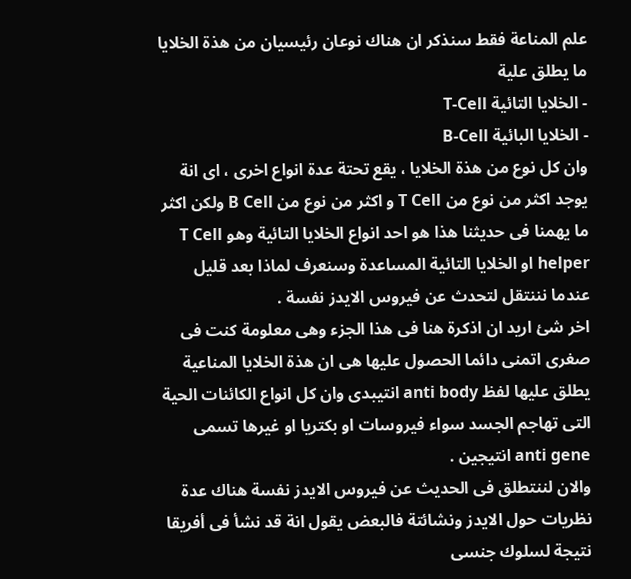علم المناعة فقط سنذكر ان هناك نوعان رئيسيان من هذة الخلايا ما يطلق علية
- الخلايا التائية T-Cell
- الخلايا البائية B-Cell
وان كل نوع من هذة الخلايا ، يقع تحتة عدة انواع اخرى ، اى انة يوجد اكثر من نوع من T Cell و اكثر من نوع من B Cell ولكن اكثر ما يهمنا فى حديثنا هذا هو احد انواع الخلايا التائية وهو T Cell helper او الخلايا التائية المساعدة وسنعرف لماذا بعد قليل عندما نننتقل لتحدث عن فيروس الايدز نفسة .
اخر شئ اريد ان اذكرة هنا فى هذا الجزء وهى معلومة كنت فى صغرى اتمنى دائما الحصول عليها هى ان هذة الخلايا المناعية يطلق عليها لفظ anti body انتيبدى وان كل انواع الكائنات الحية التى تهاجم الجسد سواء فيروسات او بكتريا او غيرها تسمى anti gene انتيجين .
والان لننتطلق فى الحديث عن فيروس الايدز نفسة هناك عدة نظريات حول الايدز ونشائتة فالبعض يقول انة قد نشأ فى أفريقا نتيجة لسلوك جنسى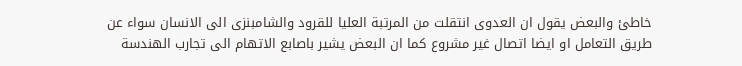خاطئ والبعض يقول ان العدوى انتقلت من المرتبة العليا للقرود والشامبنزى الى الانسان سواء عن طريق التعامل او ايضا اتصال غير مشروع كما ان البعض يشير باصابع الاتهام الى تجارب الهندسة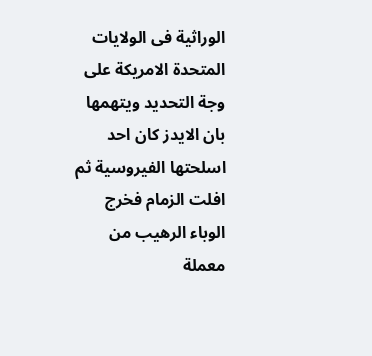الوراثية فى الولايات المتحدة الامريكة على وجة التحديد ويتهمها بان الايدز كان احد اسلحتها الفيروسية ثم افلت الزمام فخرج الوباء الرهيب من معملة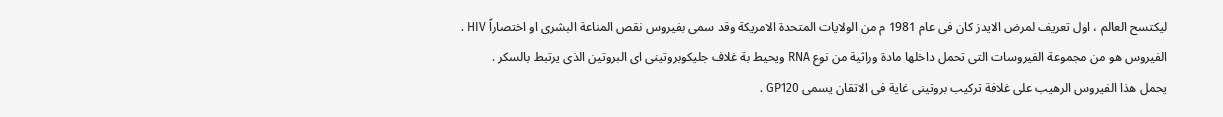ليكتسح العالم ، اول تعريف لمرض الايدز كان فى عام 1981 م من الولايات المتحدة الامريكة وقد سمى بفيروس نقص المناعة البشرى او اختصاراً HIV .
الفيروس هو من مجموعة الفيروسات التى تحمل داخلها مادة وراثية من نوع RNA ويحيط بة غلاف جليكوبروتينى اى البروتين الذى يرتبط بالسكر .
يحمل هذا الفيروس الرهيب على غلافة تركيب بروتينى غاية فى الاتقان يسمى GP120 .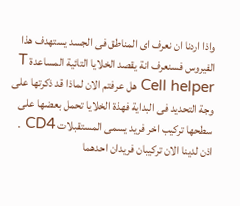واذا اردنا ان نعرف اى المناطق فى الجسد يستهدف هذا الفيروس فسنعرف انة يقصد الخلايا التائية المساعدة T Cell helper هل عرفتم الان لماذا قد ذكرتها على وجة التحديد فى البداية فهذة الخلايا تحمل بعضها على سطحها تركيب اخر فريد يسمى المستقبلات CD4 .
اذن لدينا الان تركيبان فريدان احدهما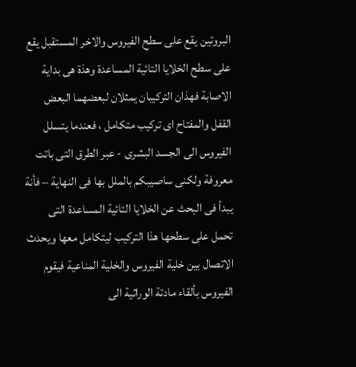البروتين يقع على سطح الفيروس والاخر المستقبل يقع على سطح الخلايا التائية المساعدة وهذة هى بداية الاصابة فهذان التركيبان يمثلان لبعضهما البعض القفل والمفتاح اى تركيب متكامل ، فعندما يتسلل الفيروس الى الجسد البشرى - عبر الطرق التى باتت معروفة ولكنى ساصيبكم بالملل بها فى النهاية – فأنة يبدأ فى البحث عن الخلايا التائية المساعدة التى تحمل على سطحها هذا التركيب ليتكامل معها ويحدث الاتصال بين خلية الفيروس والخلية المناعية فيقوم الفيروس بألقاء مادتة الوراثية الى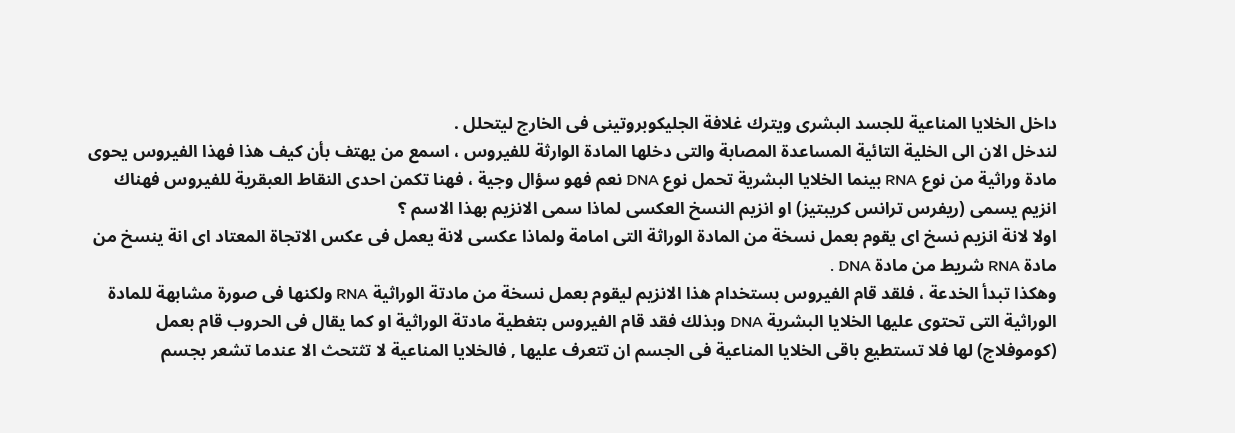داخل الخلايا المناعية للجسد البشرى ويترك غلافة الجليكوبروتينى فى الخارج ليتحلل .
لندخل الان الى الخلية التائية المساعدة المصابة والتى دخلها المادة الوارثة للفيروس ، اسمع من يهتف بأن كيف هذا فهذا الفيروس يحوى مادة وراثية من نوع RNA بينما الخلايا البشرية تحمل نوع DNA نعم فهو سؤال وجية ، فهنا تكمن احدى النقاط العبقرية للفيروس فهناك انزيم يسمى (ريفرس ترانس كريبتيز) او انزيم النسخ العكسى لماذا سمى الانزيم بهذا الاسم ؟
اولا لانة انزيم نسخ اى يقوم بعمل نسخة من المادة الوراثة التى امامة ولماذا عكسى لانة يعمل فى عكس الاتجاة المعتاد اى انة ينسخ من مادة RNA شريط من مادة DNA .
وهكذا تبدأ الخدعة ، فلقد قام الفيروس بستخدام هذا الانزيم ليقوم بعمل نسخة من مادتة الوراثية RNA ولكنها فى صورة مشابهة للمادة الوراثية التى تحتوى عليها الخلايا البشرية DNA وبذلك فقد قام الفيروس بتغطية مادتة الوراثية او كما يقال فى الحروب قام بعمل (كوموفلاج) لها فلا تستطيع باقى الخلايا المناعية فى الجسم ان تتعرف عليها , فالخلايا المناعية لا تثتحث الا عندما تشعر بجسم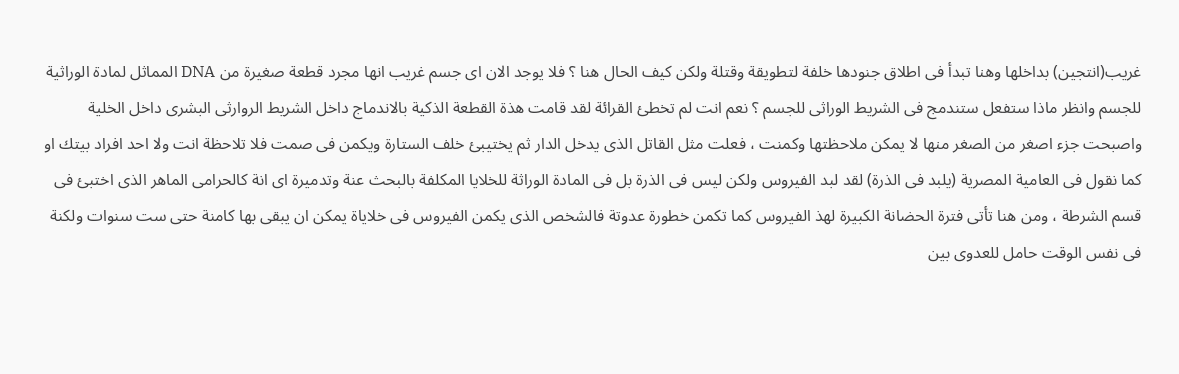غريب(انتجين) بداخلها وهنا تبدأ فى اطلاق جنودها خلفة لتطويقة وقتلة ولكن كيف الحال هنا ؟ فلا يوجد الان اى جسم غريب انها مجرد قطعة صغيرة من DNA المماثل لمادة الوراثية للجسم وانظر ماذا ستفعل ستندمج فى الشريط الوراثى للجسم ؟ نعم انت لم تخطئ القرائة لقد قامت هذة القطعة الذكية بالاندماج داخل الشريط الروارثى البشرى داخل الخلية واصبحت جزء اصغر من الصغر منها لا يمكن ملاحظتها وكمنت ، فعلت مثل القاتل الذى يدخل الدار ثم يختيبئ خلف الستارة ويكمن فى صمت فلا تلاحظة انت ولا احد افراد بيتك او كما نقول فى العامية المصرية (يلبد فى الذرة) لقد لبد الفيروس ولكن ليس فى الذرة بل فى المادة الوراثة للخلايا المكلفة بالبحث عنة وتدميرة اى انة كالحرامى الماهر الذى اختبئ فى قسم الشرطة ، ومن هنا تأتى فترة الحضانة الكبيرة لهذ الفيروس كما تكمن خطورة عدوتة فالشخص الذى يكمن الفيروس فى خلاياة يمكن ان يبقى بها كامنة حتى ست سنوات ولكنة فى نفس الوقت حامل للعدوى بين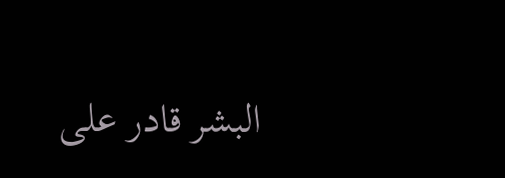البشر قادر على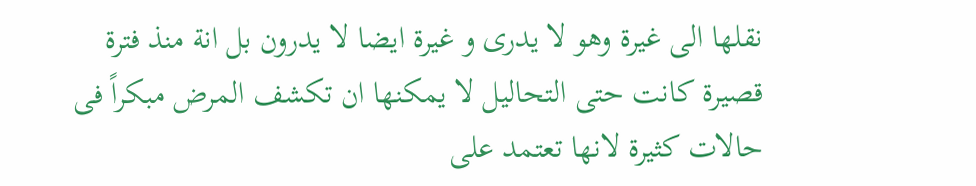نقلها الى غيرة وهو لا يدرى و غيرة ايضا لا يدرون بل انة منذ فترة قصيرة كانت حتى التحاليل لا يمكنها ان تكشف المرض مبكراً فى حالات كثيرة لانها تعتمد على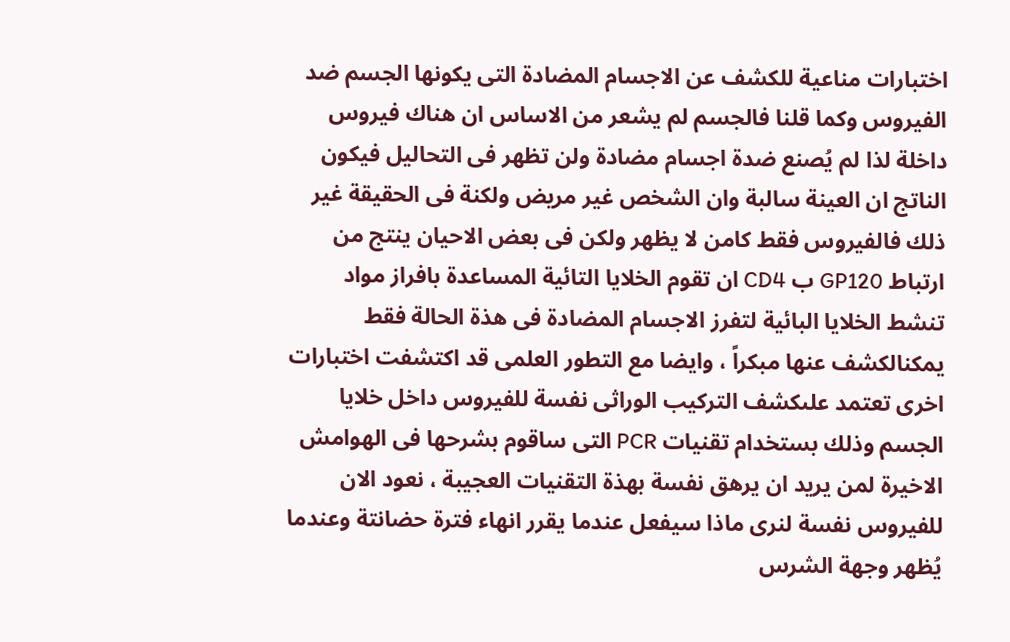اختبارات مناعية للكشف عن الاجسام المضادة التى يكونها الجسم ضد الفيروس وكما قلنا فالجسم لم يشعر من الاساس ان هناك فيروس داخلة لذا لم يُصنع ضدة اجسام مضادة ولن تظهر فى التحاليل فيكون الناتج ان العينة سالبة وان الشخص غير مريض ولكنة فى الحقيقة غير ذلك فالفيروس فقط كامن لا يظهر ولكن فى بعض الاحيان ينتج من ارتباط GP120 ب CD4 ان تقوم الخلايا التائية المساعدة بافراز مواد تنشط الخلايا البائية لتفرز الاجسام المضادة فى هذة الحالة فقط يمكنالكشف عنها مبكراً ، وايضا مع التطور العلمى قد اكتشفت اختبارات اخرى تعتمد علىكشف التركيب الوراثى نفسة للفيروس داخل خلايا الجسم وذلك بستخدام تقنيات PCR التى ساقوم بشرحها فى الهوامش الاخيرة لمن يريد ان يرهق نفسة بهذة التقنيات العجيبة ، نعود الان للفيروس نفسة لنرى ماذا سيفعل عندما يقرر انهاء فترة حضانتة وعندما يُظهر وجهة الشرس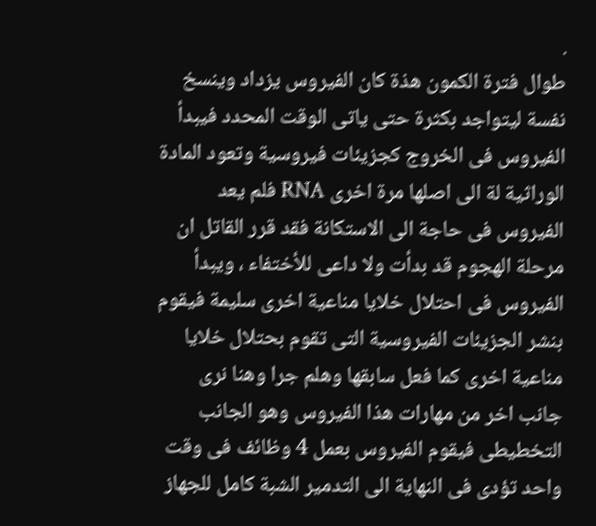.
طوال فترة الكمون هذة كان الفيروس يزداد وينسخ نفسة ليتواجد بكثرة حتى ياتى الوقت المحدد فيبدأ الفيروس فى الخروج كجزيئات فيروسية وتعود المادة الوراثية لة الى اصلها مرة اخرى RNA فلم يعد الفيروس فى حاجة الى الاستكانة فقد قرر القاتل ان مرحلة الهجوم قد بدأت ولا داعى للأختفاء ، ويبدأ الفيروس فى احتلال خلايا مناعية اخرى سليمة فيقوم بنشر الجزيئات الفيروسية التى تقوم بحتلال خلايا مناعية اخرى كما فعل سابقها وهلم جرا وهنا نرى جانب اخر من مهارات هذا الفيروس وهو الجانب التخطيطى فيقوم الفيروس بعمل 4 وظائف فى وقت واحد تؤدى فى النهاية الى التدمير الشبة كامل للجهاز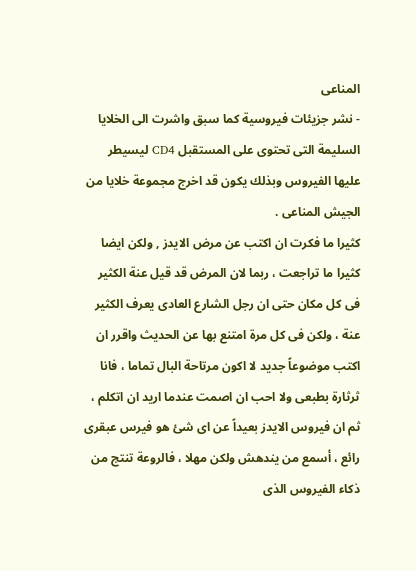المناعى
- نشر جزيئات فيروسية كما سبق واشرت الى الخلايا السليمة التى تحتوى على المستقبل CD4 ليسيطر عليها الفيروس وبذلك يكون قد اخرج مجموعة خلايا من الجيش المناعى .
كثيرا ما فكرت ان اكتب عن مرض الايدز , ولكن ايضا كثيرا ما تراجعت ، ربما لان المرض قد قيل عنة الكثير فى كل مكان حتى ان رجل الشارع العادى يعرف الكثير عنة ، ولكن فى كل مرة امتنع بها عن الحديث واقرر ان اكتب موضوعاً جديد لا اكون مرتاحة البال تماما ، فانا ثرثارة بطبعى ولا احب ان اصمت عندما اريد ان اتكلم ، ثم ان فيروس الايدز بعيداً عن اى شئ هو فيرس عبقرى رائع ، أسمع من يندهش ولكن مهلا ، فالروعة تنتج من ذكاء الفيروس الذى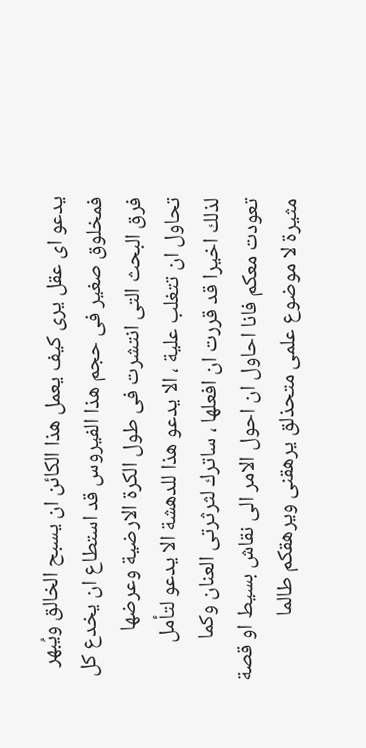يدعو اى عقل يرى كيف يعمل هذا الكائن ان يسبح الخالق ويُبهر فمخلوق صغير فى حجم هذا الفيروس قد استطاع ان يخدع كل فرق البحث التى انتشرت فى طول الكرة الارضية وعرضها تحاول ان تتغلب علية ، الا يدعو هذا للدهشة الا يدعو لتأمل لذلك اخيرا قد قررت ان افعلها ، ساترك لثرثرتى العنان وكما تعودت معكم فانا احاول ان احول الامر الى نقاش بسيط او قصة مثيرة لا موضوع علمى متحذلق يرهقنى ويرهقكم طالما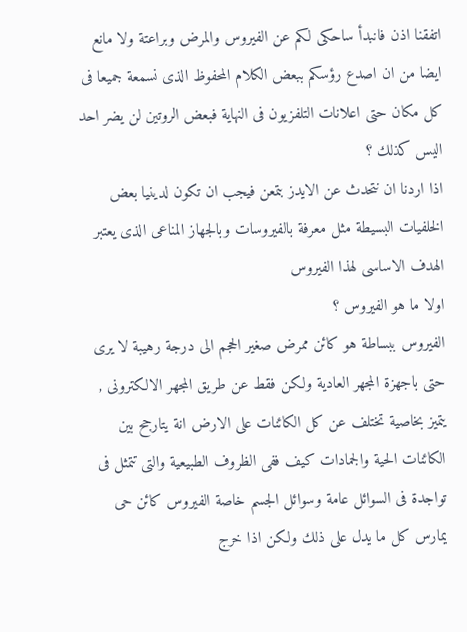اتفقنا اذن فانبدأ ساحكى لكم عن الفيروس والمرض وبراعتة ولا مانع ايضا من ان اصدع رؤسكم ببعض الكلام المحفوظ الذى نسمعة جميعا فى كل مكان حتى اعلانات التلفزيون فى النهاية فبعض الروتين لن يضر احد اليس كذلك ؟
اذا اردنا ان نتحدث عن الايدز بتمعن فيجب ان تكون لدينيا بعض الخلفيات البسيطة مثل معرفة بالفيروسات وبالجهاز المناعى الذى يعتبر الهدف الاساسى لهذا الفيروس
اولا ما هو الفيروس ؟
الفيروس ببساطة هو كائن ممرض صغير الحجم الى درجة رهيبة لا يرى حتى باجهزة المجهر العادية ولكن فقط عن طريق المجهر الالكترونى , يتميز بخاصية تختلف عن كل الكائنات على الارض انة يتارجح بين الكائنات الحية والجمادات كيف ففى الظروف الطبيعية والتى تتمثل فى تواجدة فى السوائل عامة وسوائل الجسم خاصة الفيروس كائن حى يمارس كل ما يدل على ذلك ولكن اذا خرج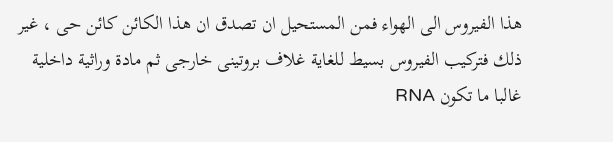هذا الفيروس الى الهواء فمن المستحيل ان تصدق ان هذا الكائن كائن حى ، غير ذلك فتركيب الفيروس بسيط للغاية غلاف بروتينى خارجى ثم مادة وراثية داخلية غالبا ما تكون RNA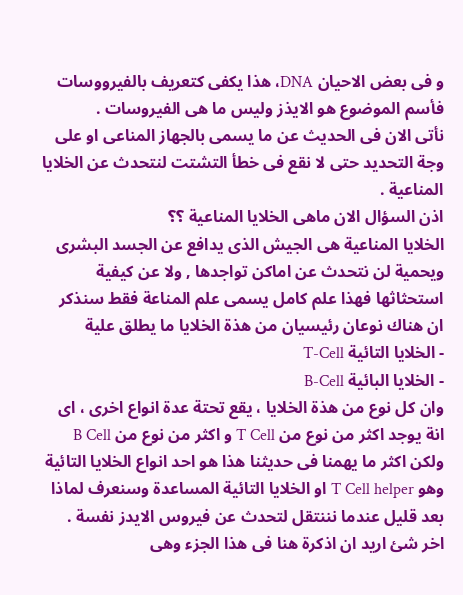و فى بعض الاحيان DNA، هذا يكفى كتعريف بالفيرووسات فأسم الموضوع هو الايذز وليس ما هى الفيروسات .
نأتى الان فى الحديث عن ما يسمى بالجهاز المناعى او على وجة التحديد حتى لا نقع فى خطأ التشتت لنتحدث عن الخلايا المناعية .
اذن السؤال الان ماهى الخلايا المناعية ؟؟
الخلايا المناعية هى الجيش الذى يدافع عن الجسد البشرى ويحمية لن نتحدث عن اماكن تواجدها , ولا عن كيفية استحثاثها فهذا علم كامل يسمى علم المناعة فقط سنذكر ان هناك نوعان رئيسيان من هذة الخلايا ما يطلق علية
- الخلايا التائية T-Cell
- الخلايا البائية B-Cell
وان كل نوع من هذة الخلايا ، يقع تحتة عدة انواع اخرى ، اى انة يوجد اكثر من نوع من T Cell و اكثر من نوع من B Cell ولكن اكثر ما يهمنا فى حديثنا هذا هو احد انواع الخلايا التائية وهو T Cell helper او الخلايا التائية المساعدة وسنعرف لماذا بعد قليل عندما نننتقل لتحدث عن فيروس الايدز نفسة .
اخر شئ اريد ان اذكرة هنا فى هذا الجزء وهى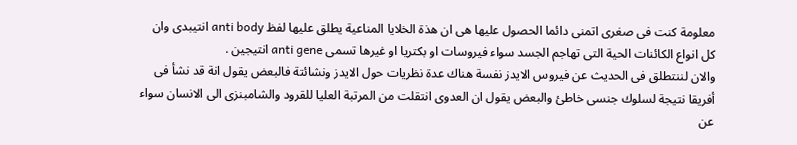معلومة كنت فى صغرى اتمنى دائما الحصول عليها هى ان هذة الخلايا المناعية يطلق عليها لفظ anti body انتيبدى وان كل انواع الكائنات الحية التى تهاجم الجسد سواء فيروسات او بكتريا او غيرها تسمى anti gene انتيجين .
والان لننتطلق فى الحديث عن فيروس الايدز نفسة هناك عدة نظريات حول الايدز ونشائتة فالبعض يقول انة قد نشأ فى أفريقا نتيجة لسلوك جنسى خاطئ والبعض يقول ان العدوى انتقلت من المرتبة العليا للقرود والشامبنزى الى الانسان سواء عن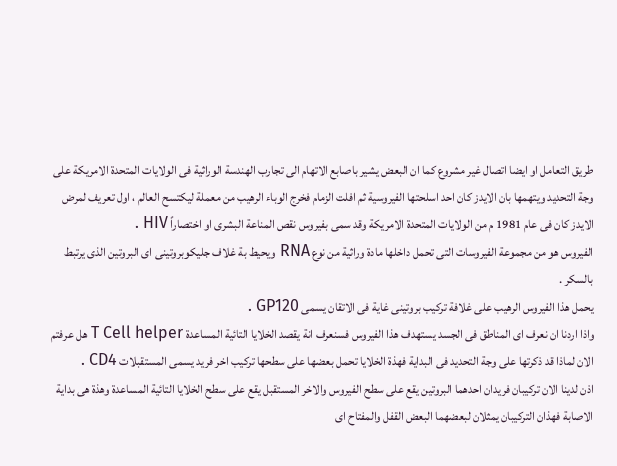طريق التعامل او ايضا اتصال غير مشروع كما ان البعض يشير باصابع الاتهام الى تجارب الهندسة الوراثية فى الولايات المتحدة الامريكة على وجة التحديد ويتهمها بان الايدز كان احد اسلحتها الفيروسية ثم افلت الزمام فخرج الوباء الرهيب من معملة ليكتسح العالم ، اول تعريف لمرض الايدز كان فى عام 1981 م من الولايات المتحدة الامريكة وقد سمى بفيروس نقص المناعة البشرى او اختصاراً HIV .
الفيروس هو من مجموعة الفيروسات التى تحمل داخلها مادة وراثية من نوع RNA ويحيط بة غلاف جليكوبروتينى اى البروتين الذى يرتبط بالسكر .
يحمل هذا الفيروس الرهيب على غلافة تركيب بروتينى غاية فى الاتقان يسمى GP120 .
واذا اردنا ان نعرف اى المناطق فى الجسد يستهدف هذا الفيروس فسنعرف انة يقصد الخلايا التائية المساعدة T Cell helper هل عرفتم الان لماذا قد ذكرتها على وجة التحديد فى البداية فهذة الخلايا تحمل بعضها على سطحها تركيب اخر فريد يسمى المستقبلات CD4 .
اذن لدينا الان تركيبان فريدان احدهما البروتين يقع على سطح الفيروس والاخر المستقبل يقع على سطح الخلايا التائية المساعدة وهذة هى بداية الاصابة فهذان التركيبان يمثلان لبعضهما البعض القفل والمفتاح اى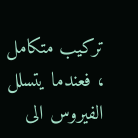تركيب متكامل ، فعندما يتسلل الفيروس الى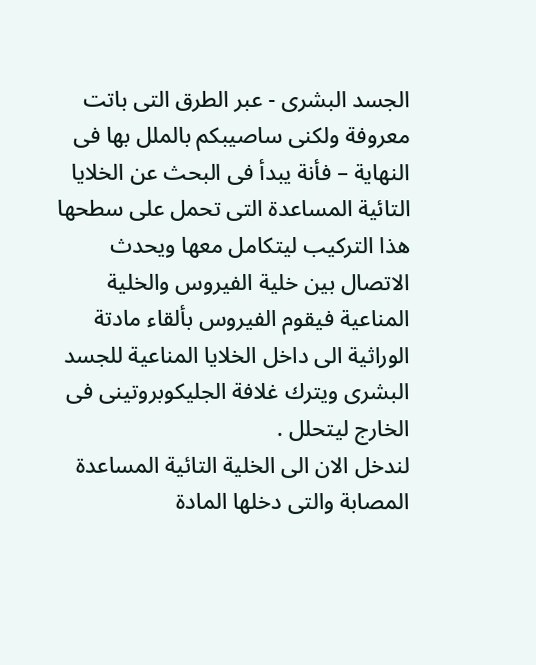الجسد البشرى - عبر الطرق التى باتت معروفة ولكنى ساصيبكم بالملل بها فى النهاية – فأنة يبدأ فى البحث عن الخلايا التائية المساعدة التى تحمل على سطحها هذا التركيب ليتكامل معها ويحدث الاتصال بين خلية الفيروس والخلية المناعية فيقوم الفيروس بألقاء مادتة الوراثية الى داخل الخلايا المناعية للجسد البشرى ويترك غلافة الجليكوبروتينى فى الخارج ليتحلل .
لندخل الان الى الخلية التائية المساعدة المصابة والتى دخلها المادة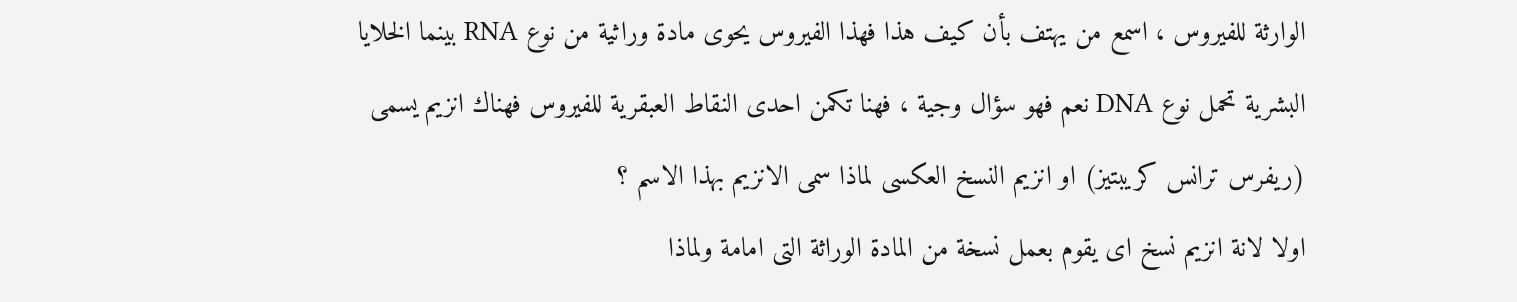الوارثة للفيروس ، اسمع من يهتف بأن كيف هذا فهذا الفيروس يحوى مادة وراثية من نوع RNA بينما الخلايا البشرية تحمل نوع DNA نعم فهو سؤال وجية ، فهنا تكمن احدى النقاط العبقرية للفيروس فهناك انزيم يسمى (ريفرس ترانس كريبتيز) او انزيم النسخ العكسى لماذا سمى الانزيم بهذا الاسم ؟
اولا لانة انزيم نسخ اى يقوم بعمل نسخة من المادة الوراثة التى امامة ولماذا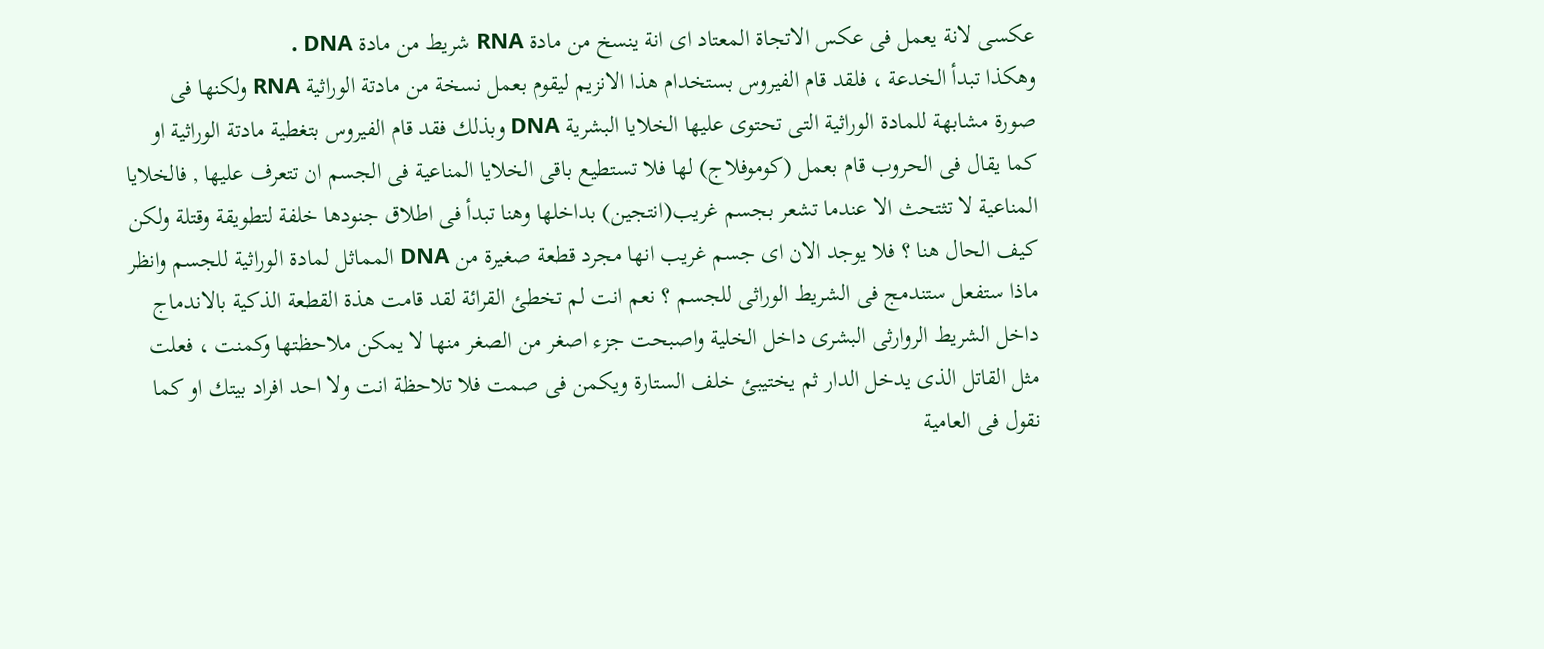عكسى لانة يعمل فى عكس الاتجاة المعتاد اى انة ينسخ من مادة RNA شريط من مادة DNA .
وهكذا تبدأ الخدعة ، فلقد قام الفيروس بستخدام هذا الانزيم ليقوم بعمل نسخة من مادتة الوراثية RNA ولكنها فى صورة مشابهة للمادة الوراثية التى تحتوى عليها الخلايا البشرية DNA وبذلك فقد قام الفيروس بتغطية مادتة الوراثية او كما يقال فى الحروب قام بعمل (كوموفلاج) لها فلا تستطيع باقى الخلايا المناعية فى الجسم ان تتعرف عليها , فالخلايا المناعية لا تثتحث الا عندما تشعر بجسم غريب(انتجين) بداخلها وهنا تبدأ فى اطلاق جنودها خلفة لتطويقة وقتلة ولكن كيف الحال هنا ؟ فلا يوجد الان اى جسم غريب انها مجرد قطعة صغيرة من DNA المماثل لمادة الوراثية للجسم وانظر ماذا ستفعل ستندمج فى الشريط الوراثى للجسم ؟ نعم انت لم تخطئ القرائة لقد قامت هذة القطعة الذكية بالاندماج داخل الشريط الروارثى البشرى داخل الخلية واصبحت جزء اصغر من الصغر منها لا يمكن ملاحظتها وكمنت ، فعلت مثل القاتل الذى يدخل الدار ثم يختيبئ خلف الستارة ويكمن فى صمت فلا تلاحظة انت ولا احد افراد بيتك او كما نقول فى العامية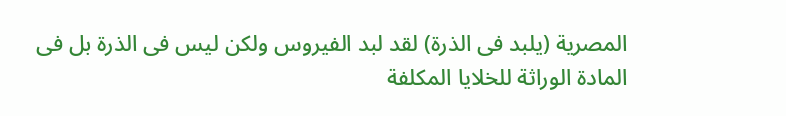المصرية (يلبد فى الذرة) لقد لبد الفيروس ولكن ليس فى الذرة بل فى المادة الوراثة للخلايا المكلفة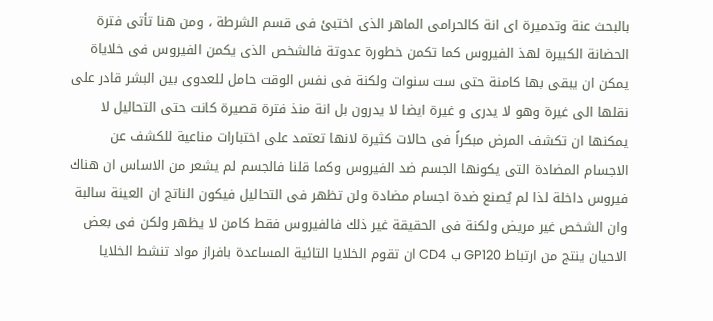بالبحث عنة وتدميرة اى انة كالحرامى الماهر الذى اختبئ فى قسم الشرطة ، ومن هنا تأتى فترة الحضانة الكبيرة لهذ الفيروس كما تكمن خطورة عدوتة فالشخص الذى يكمن الفيروس فى خلاياة يمكن ان يبقى بها كامنة حتى ست سنوات ولكنة فى نفس الوقت حامل للعدوى بين البشر قادر على نقلها الى غيرة وهو لا يدرى و غيرة ايضا لا يدرون بل انة منذ فترة قصيرة كانت حتى التحاليل لا يمكنها ان تكشف المرض مبكراً فى حالات كثيرة لانها تعتمد على اختبارات مناعية للكشف عن الاجسام المضادة التى يكونها الجسم ضد الفيروس وكما قلنا فالجسم لم يشعر من الاساس ان هناك فيروس داخلة لذا لم يُصنع ضدة اجسام مضادة ولن تظهر فى التحاليل فيكون الناتج ان العينة سالبة وان الشخص غير مريض ولكنة فى الحقيقة غير ذلك فالفيروس فقط كامن لا يظهر ولكن فى بعض الاحيان ينتج من ارتباط GP120 ب CD4 ان تقوم الخلايا التائية المساعدة بافراز مواد تنشط الخلايا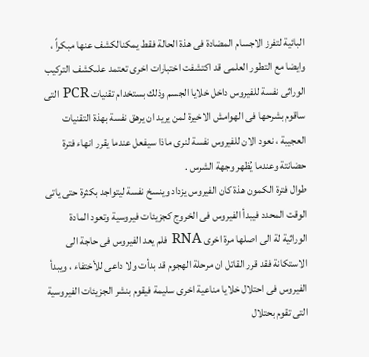البائية لتفرز الاجسام المضادة فى هذة الحالة فقط يمكنالكشف عنها مبكراً ، وايضا مع التطور العلمى قد اكتشفت اختبارات اخرى تعتمد علىكشف التركيب الوراثى نفسة للفيروس داخل خلايا الجسم وذلك بستخدام تقنيات PCR التى ساقوم بشرحها فى الهوامش الاخيرة لمن يريد ان يرهق نفسة بهذة التقنيات العجيبة ، نعود الان للفيروس نفسة لنرى ماذا سيفعل عندما يقرر انهاء فترة حضانتة وعندما يُظهر وجهة الشرس .
طوال فترة الكمون هذة كان الفيروس يزداد وينسخ نفسة ليتواجد بكثرة حتى ياتى الوقت المحدد فيبدأ الفيروس فى الخروج كجزيئات فيروسية وتعود المادة الوراثية لة الى اصلها مرة اخرى RNA فلم يعد الفيروس فى حاجة الى الاستكانة فقد قرر القاتل ان مرحلة الهجوم قد بدأت ولا داعى للأختفاء ، ويبدأ الفيروس فى احتلال خلايا مناعية اخرى سليمة فيقوم بنشر الجزيئات الفيروسية التى تقوم بحتلال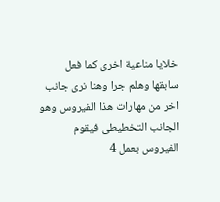خلايا مناعية اخرى كما فعل سابقها وهلم جرا وهنا نرى جانب اخر من مهارات هذا الفيروس وهو الجانب التخطيطى فيقوم الفيروس بعمل 4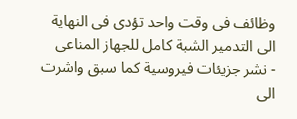وظائف فى وقت واحد تؤدى فى النهاية الى التدمير الشبة كامل للجهاز المناعى
- نشر جزيئات فيروسية كما سبق واشرت الى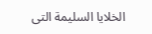الخلايا السليمة التى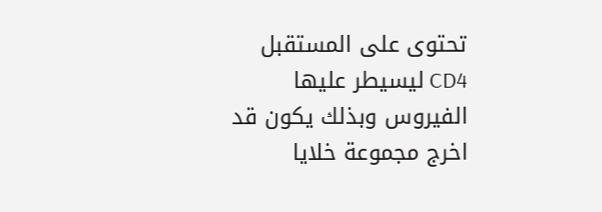تحتوى على المستقبل CD4 ليسيطر عليها الفيروس وبذلك يكون قد اخرج مجموعة خلايا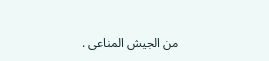من الجيش المناعى .